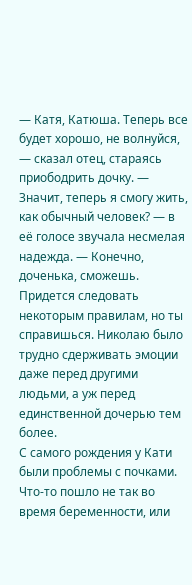— Катя, Катюша. Теперь все будет хорошо, не волнуйся, — сказал отец, стараясь приободрить дочку. — Значит, теперь я смогу жить, как обычный человек? — в её голосе звучала несмелая надежда. — Конечно, доченька, сможешь. Придется следовать некоторым правилам, но ты справишься. Николаю было трудно сдерживать эмоции даже перед другими людьми, а уж перед единственной дочерью тем более.
С самого рождения у Кати были проблемы с почками. Что-то пошло не так во время беременности, или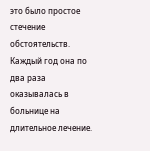это было простое стечение обстоятельств.
Каждый год она по два раза оказывалась в больнице на длительное лечение.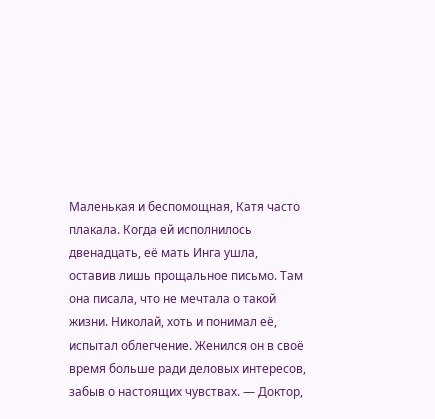Маленькая и беспомощная, Катя часто плакала. Когда ей исполнилось двенадцать, её мать Инга ушла, оставив лишь прощальное письмо. Там она писала, что не мечтала о такой жизни. Николай, хоть и понимал её, испытал облегчение. Женился он в своё время больше ради деловых интересов, забыв о настоящих чувствах. — Доктор,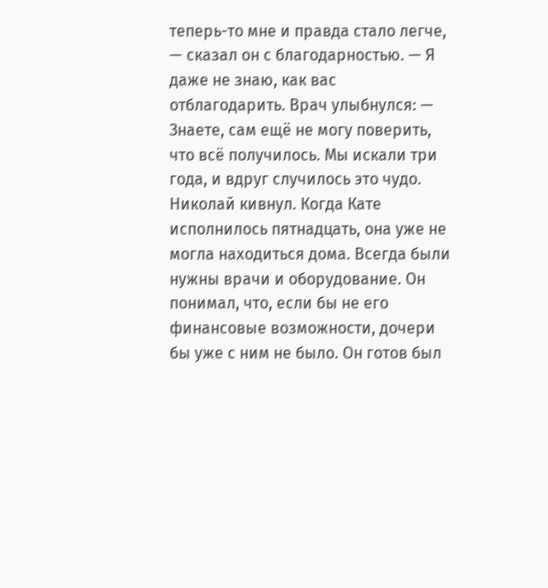теперь-то мне и правда стало легче, — сказал он с благодарностью. — Я даже не знаю, как вас отблагодарить. Врач улыбнулся: — Знаете, сам ещё не могу поверить, что всё получилось. Мы искали три года, и вдруг случилось это чудо. Николай кивнул. Когда Кате исполнилось пятнадцать, она уже не могла находиться дома. Всегда были нужны врачи и оборудование. Он понимал, что, если бы не его финансовые возможности, дочери бы уже с ним не было. Он готов был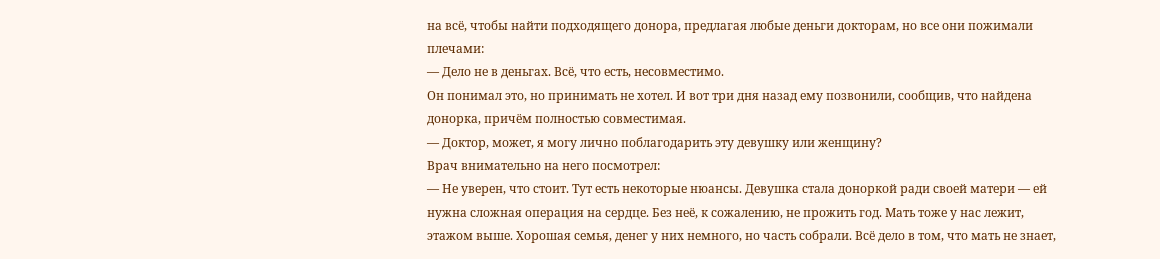на всё, чтобы найти подходящего донора, предлагая любые деньги докторам, но все они пожимали плечами:
— Дело не в деньгах. Всё, что есть, несовместимо.
Он понимал это, но принимать не хотел. И вот три дня назад ему позвонили, сообщив, что найдена донорка, причём полностью совместимая.
— Доктор, может, я могу лично поблагодарить эту девушку или женщину?
Врач внимательно на него посмотрел:
— Не уверен, что стоит. Тут есть некоторые нюансы. Девушка стала доноркой ради своей матери — ей нужна сложная операция на сердце. Без неё, к сожалению, не прожить год. Мать тоже у нас лежит, этажом выше. Хорошая семья, денег у них немного, но часть собрали. Всё дело в том, что мать не знает,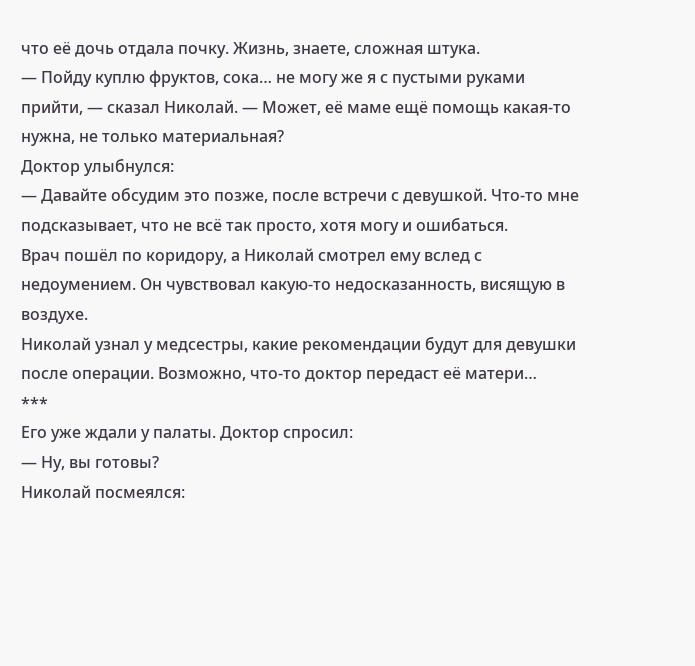что её дочь отдала почку. Жизнь, знаете, сложная штука.
— Пойду куплю фруктов, сока… не могу же я с пустыми руками прийти, — сказал Николай. — Может, её маме ещё помощь какая-то нужна, не только материальная?
Доктор улыбнулся:
— Давайте обсудим это позже, после встречи с девушкой. Что-то мне подсказывает, что не всё так просто, хотя могу и ошибаться.
Врач пошёл по коридору, а Николай смотрел ему вслед с недоумением. Он чувствовал какую-то недосказанность, висящую в воздухе.
Николай узнал у медсестры, какие рекомендации будут для девушки после операции. Возможно, что-то доктор передаст её матери…
***
Его уже ждали у палаты. Доктор спросил:
— Ну, вы готовы?
Николай посмеялся: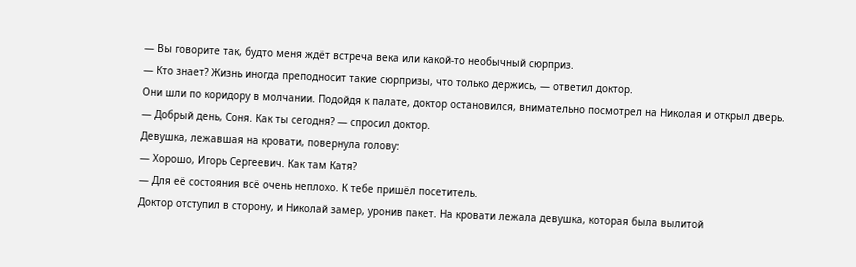— Вы говорите так, будто меня ждёт встреча века или какой-то необычный сюрприз.
— Кто знает? Жизнь иногда преподносит такие сюрпризы, что только держись, — ответил доктор.
Они шли по коридору в молчании. Подойдя к палате, доктор остановился, внимательно посмотрел на Николая и открыл дверь.
— Добрый день, Соня. Как ты сегодня? — спросил доктор.
Девушка, лежавшая на кровати, повернула голову:
— Хорошо, Игорь Сергеевич. Как там Катя?
— Для её состояния всё очень неплохо. К тебе пришёл посетитель.
Доктор отступил в сторону, и Николай замер, уронив пакет. На кровати лежала девушка, которая была вылитой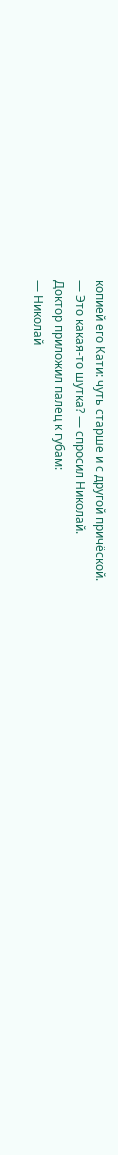копией его Кати: чуть старше и с другой причёской.
— Это какая-то шутка? — спросил Николай.
Доктор приложил палец к губам:
— Николай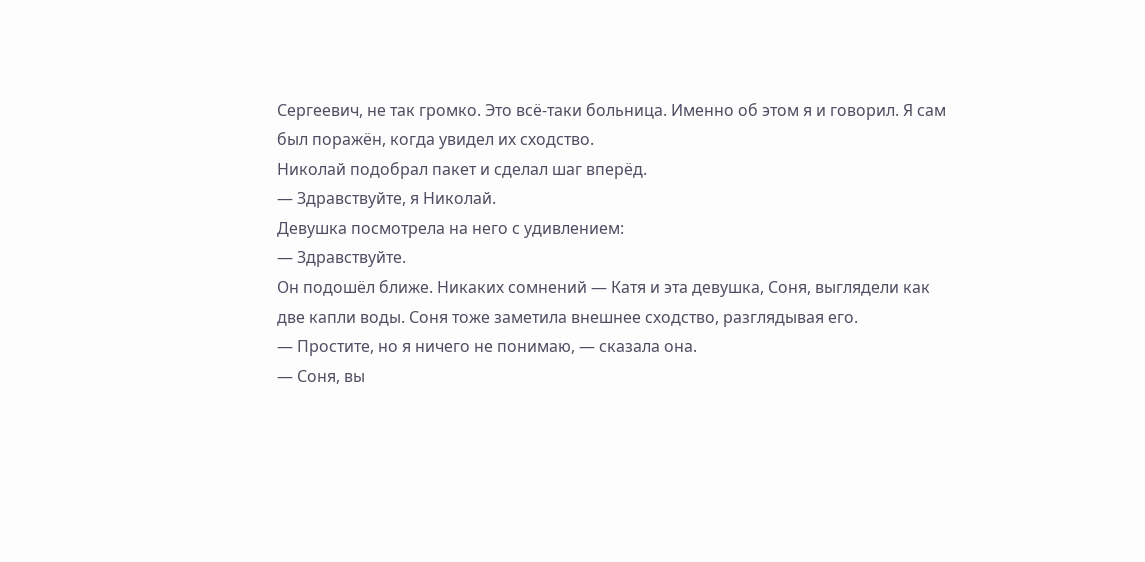Сергеевич, не так громко. Это всё-таки больница. Именно об этом я и говорил. Я сам был поражён, когда увидел их сходство.
Николай подобрал пакет и сделал шаг вперёд.
— Здравствуйте, я Николай.
Девушка посмотрела на него с удивлением:
— Здравствуйте.
Он подошёл ближе. Никаких сомнений — Катя и эта девушка, Соня, выглядели как две капли воды. Соня тоже заметила внешнее сходство, разглядывая его.
— Простите, но я ничего не понимаю, — сказала она.
— Соня, вы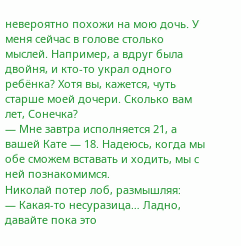невероятно похожи на мою дочь. У меня сейчас в голове столько мыслей. Например, а вдруг была двойня, и кто-то украл одного ребёнка? Хотя вы, кажется, чуть старше моей дочери. Сколько вам лет, Сонечка?
— Мне завтра исполняется 21, а вашей Кате — 18. Надеюсь, когда мы обе сможем вставать и ходить, мы с ней познакомимся.
Николай потер лоб, размышляя:
— Какая-то несуразица… Ладно, давайте пока это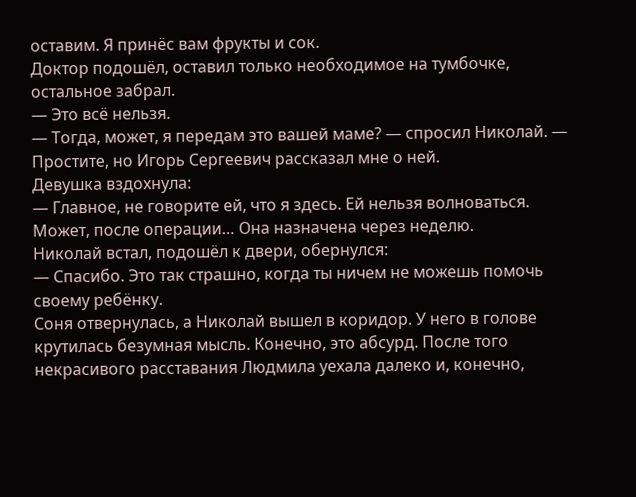оставим. Я принёс вам фрукты и сок.
Доктор подошёл, оставил только необходимое на тумбочке, остальное забрал.
— Это всё нельзя.
— Тогда, может, я передам это вашей маме? — спросил Николай. — Простите, но Игорь Сергеевич рассказал мне о ней.
Девушка вздохнула:
— Главное, не говорите ей, что я здесь. Ей нельзя волноваться. Может, после операции… Она назначена через неделю.
Николай встал, подошёл к двери, обернулся:
— Спасибо. Это так страшно, когда ты ничем не можешь помочь своему ребёнку.
Соня отвернулась, а Николай вышел в коридор. У него в голове крутилась безумная мысль. Конечно, это абсурд. После того некрасивого расставания Людмила уехала далеко и, конечно,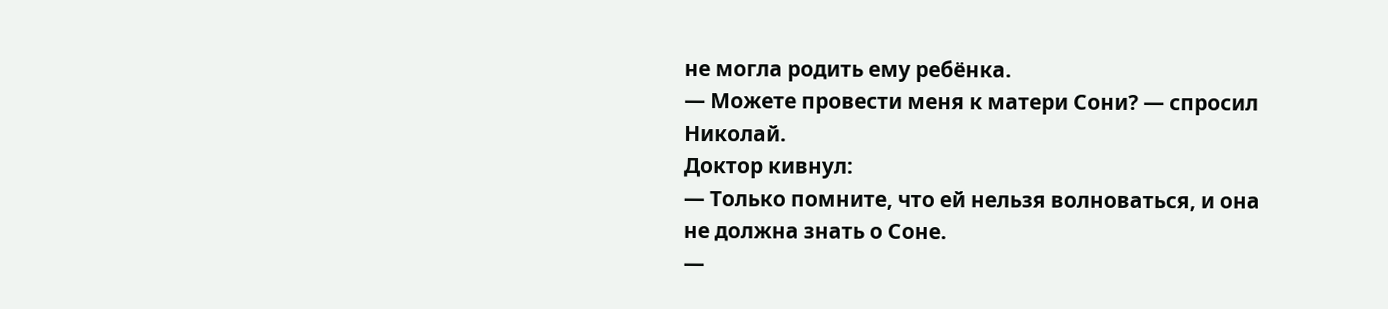не могла родить ему ребёнка.
— Можете провести меня к матери Сони? — спросил Николай.
Доктор кивнул:
— Только помните, что ей нельзя волноваться, и она не должна знать о Соне.
—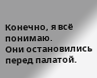Конечно, я всё понимаю.
Они остановились перед палатой.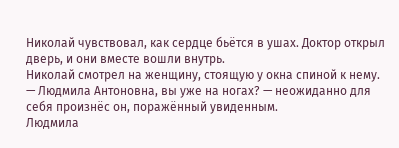Николай чувствовал, как сердце бьётся в ушах. Доктор открыл дверь, и они вместе вошли внутрь.
Николай смотрел на женщину, стоящую у окна спиной к нему.
— Людмила Антоновна, вы уже на ногах? — неожиданно для себя произнёс он, поражённый увиденным.
Людмила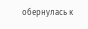обернулась к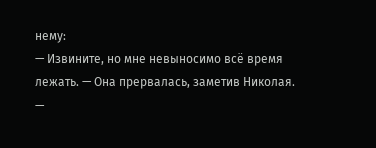нему:
— Извините, но мне невыносимо всё время лежать. — Она прервалась, заметив Николая. —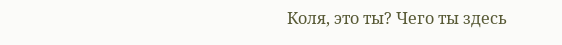Коля, это ты? Чего ты здесь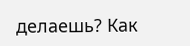делаешь? Как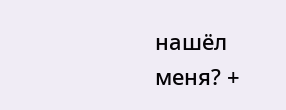нашёл меня? +